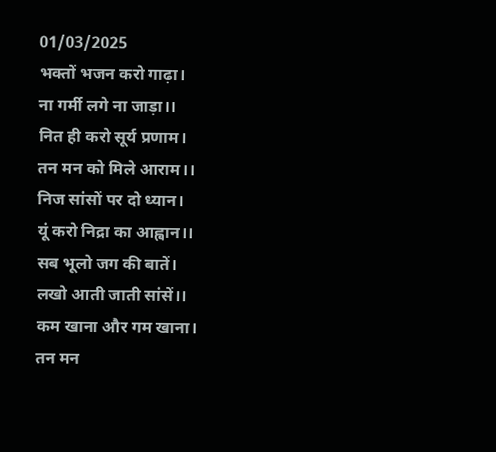01/03/2025
भक्तों भजन करो गाढ़ा।
ना गर्मी लगे ना जाड़ा।।
नित ही करो सूर्य प्रणाम।
तन मन को मिले आराम।।
निज सांसों पर दो ध्यान।
यूं करो निद्रा का आह्वान।।
सब भूलो जग की बातें।
लखो आती जाती सांसें।।
कम खाना और गम खाना।
तन मन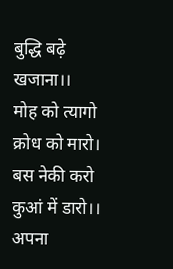बुद्धि बढ़े खजाना।।
मोह को त्यागो क्रोध को मारो।
बस नेकी करो कुआं में डारो।।
अपना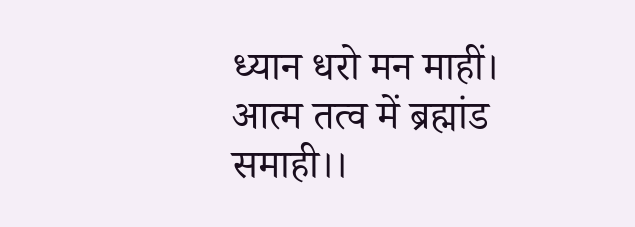ध्यान धरो मन माहीं।
आत्म तत्व में ब्रह्मांड समाही।।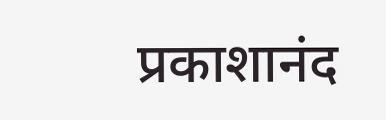प्रकाशानंद